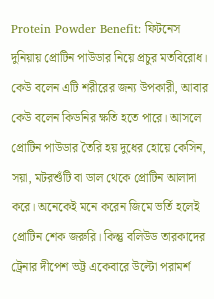Protein Powder Benefit: ফিটনেস দুনিয়ায় প্রোটিন পাউডার নিয়ে প্রচুর মতবিরোধ। কেউ বলেন এটি শরীরের জন্য উপকারী, আবার কেউ বলেন কিডনির ক্ষতি হতে পারে। আসলে প্রোটিন পাউডার তৈরি হয় দুধের হোয়ে কেসিন, সয়া, মটরশুঁটি বা ডাল থেকে প্রোটিন আলাদা করে। অনেকেই মনে করেন জিমে ভর্তি হলেই প্রোটিন শেক জরুরি। কিন্তু বলিউড তারকাদের ট্রেনার দীপেশ ভট্ট একেবারে উল্টো পরামর্শ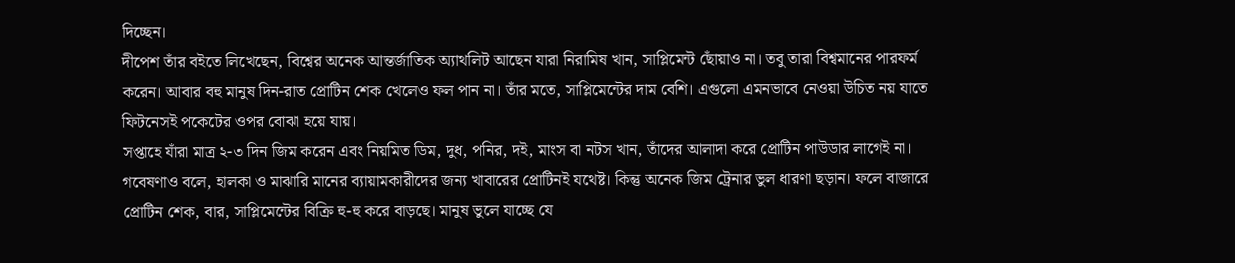দিচ্ছেন।
দীপেশ তাঁর বইতে লিখেছেন, বিশ্বের অনেক আন্তর্জাতিক অ্যাথলিট আছেন যারা নিরামিষ খান, সাপ্লিমেন্ট ছোঁয়াও না। তবু তারা বিশ্বমানের পারফর্ম করেন। আবার বহু মানুষ দিন-রাত প্রোটিন শেক খেলেও ফল পান না। তাঁর মতে, সাপ্লিমেন্টের দাম বেশি। এগুলো এমনভাবে নেওয়া উচিত নয় যাতে ফিটনেসই পকেটের ওপর বোঝা হয়ে যায়।
সপ্তাহে যাঁরা মাত্র ২-৩ দিন জিম করেন এবং নিয়মিত ডিম, দুধ, পনির, দই, মাংস বা নটস খান, তাঁদের আলাদা করে প্রোটিন পাউডার লাগেই না। গবেষণাও বলে, হালকা ও মাঝারি মানের ব্যায়ামকারীদের জন্য খাবারের প্রোটিনই যথেষ্ট। কিন্তু অনেক জিম ট্রেনার ভুল ধারণা ছড়ান। ফলে বাজারে প্রোটিন শেক, বার, সাপ্লিমেন্টের বিক্রি হু-হু করে বাড়ছে। মানুষ ভুলে যাচ্ছে যে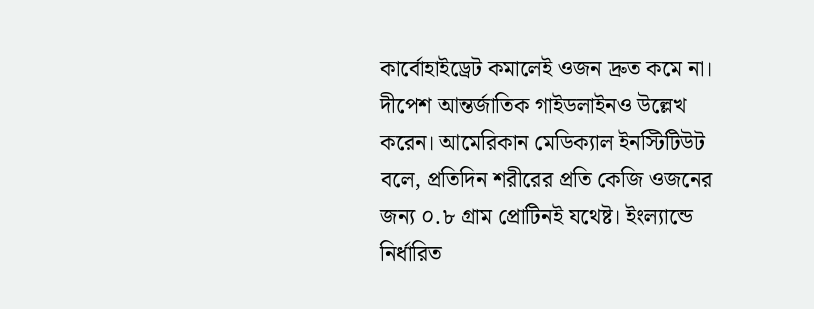কার্বোহাইড্রেট কমালেই ওজন দ্রুত কমে না।
দীপেশ আন্তর্জাতিক গাইডলাইনও উল্লেখ করেন। আমেরিকান মেডিক্যাল ইনস্টিটিউট বলে, প্রতিদিন শরীরের প্রতি কেজি ওজনের জন্য ০.৮ গ্রাম প্রোটিনই যথেষ্ট। ইংল্যান্ডে নির্ধারিত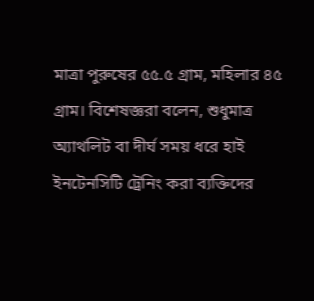মাত্রা পুরুষের ৫৫.৫ গ্রাম, মহিলার ৪৫ গ্রাম। বিশেষজ্ঞরা বলেন, শুধুমাত্র অ্যাথলিট বা দীর্ঘ সময় ধরে হাই ইনটেনসিটি ট্রেনিং করা ব্যক্তিদের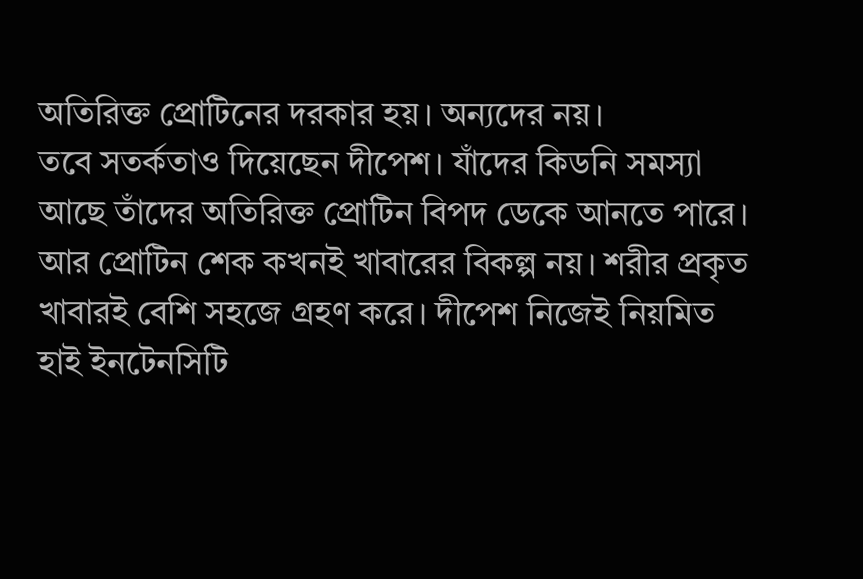অতিরিক্ত প্রোটিনের দরকার হয়। অন্যদের নয়।
তবে সতর্কতাও দিয়েছেন দীপেশ। যাঁদের কিডনি সমস্যা আছে তাঁদের অতিরিক্ত প্রোটিন বিপদ ডেকে আনতে পারে। আর প্রোটিন শেক কখনই খাবারের বিকল্প নয়। শরীর প্রকৃত খাবারই বেশি সহজে গ্রহণ করে। দীপেশ নিজেই নিয়মিত হাই ইনটেনসিটি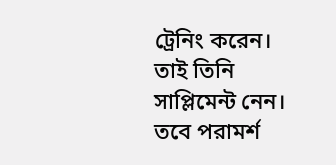ট্রেনিং করেন। তাই তিনি সাপ্লিমেন্ট নেন। তবে পরামর্শ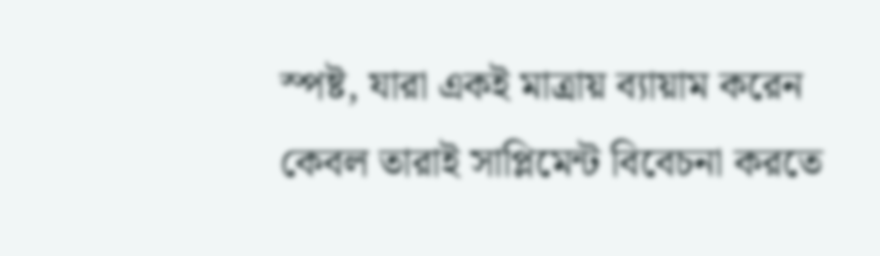স্পষ্ট, যারা একই মাত্রায় ব্যায়াম করেন কেবল তারাই সাপ্লিমেন্ট বিবেচনা করতে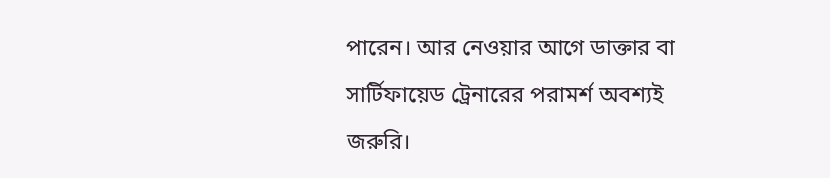পারেন। আর নেওয়ার আগে ডাক্তার বা সার্টিফায়েড ট্রেনারের পরামর্শ অবশ্যই জরুরি।